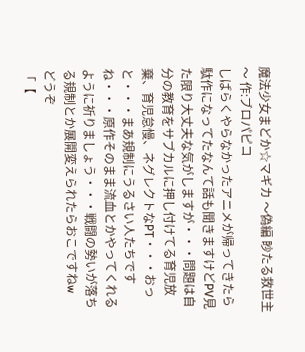魔法少女まどか☆マギカ 〜偽編 眇たる救世主〜 作:ブロパピコ
しばらくやらなかったアニメが帰ってきたら駄作になってたなんて話も聞きますけどPV見た限り大丈夫な気がしますが・・・問題は自分の教育をサブカルに押し付けてる育児放棄、育児怠慢、ネグレクトなPT・・・おっと・・・まあ規制にうるさい人たちですね・・・原作そのまま流血とかやってくれるように祈りましょう・・・戦闘の勢いが落ちる規制とか展開変えられたらおこですねw
どうぞ
「【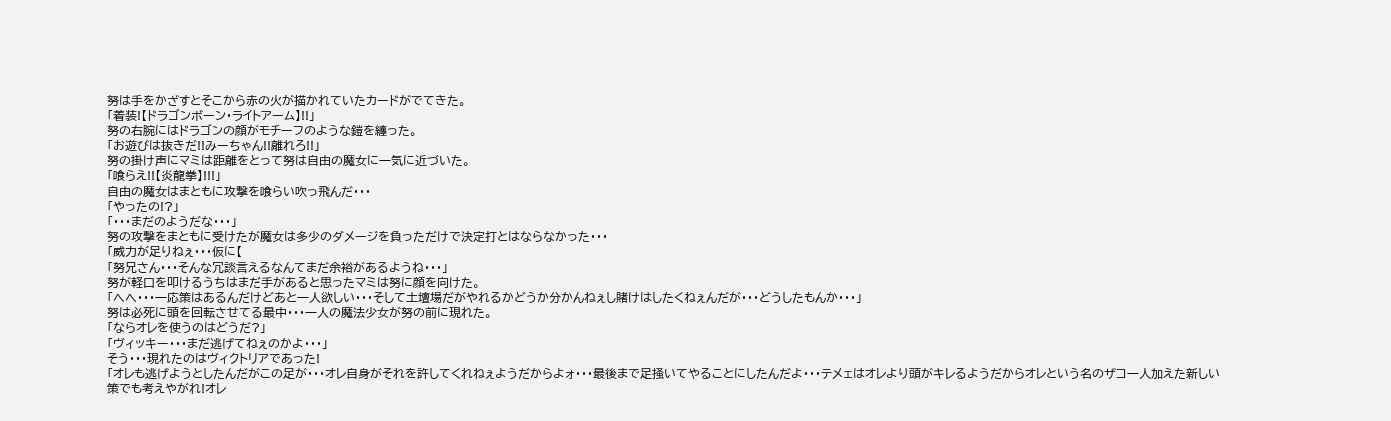努は手をかざすとそこから赤の火が描かれていたカードがでてきた。
「着装!【ドラゴンボーン・ライトアーム】!!」
努の右腕にはドラゴンの顔がモチーフのような鎧を纏った。
「お遊びは抜きだ!!みーちゃん!!離れろ!!」
努の掛け声にマミは距離をとって努は自由の魔女に一気に近づいた。
「喰らえ!!【炎龍拳】!!!」
自由の魔女はまともに攻撃を喰らい吹っ飛んだ・・・
「やったの!?」
「・・・まだのようだな・・・」
努の攻撃をまともに受けたが魔女は多少のダメージを負っただけで決定打とはならなかった・・・
「威力が足りねぇ・・・仮に【
「努兄さん・・・そんな冗談言えるなんてまだ余裕があるようね・・・」
努が軽口を叩けるうちはまだ手があると思ったマミは努に顔を向けた。
「へへ・・・一応策はあるんだけどあと一人欲しい・・・そして土壇場だがやれるかどうか分かんねぇし賭けはしたくねぇんだが・・・どうしたもんか・・・」
努は必死に頭を回転させてる最中・・・一人の魔法少女が努の前に現れた。
「ならオレを使うのはどうだ?」
「ヴィッキー・・・まだ逃げてねぇのかよ・・・」
そう・・・現れたのはヴィクトリアであった!
「オレも逃げようとしたんだがこの足が・・・オレ自身がそれを許してくれねぇようだからよォ・・・最後まで足掻いてやることにしたんだよ・・・テメェはオレより頭がキレるようだからオレという名のザコ一人加えた新しい策でも考えやがれ!オレ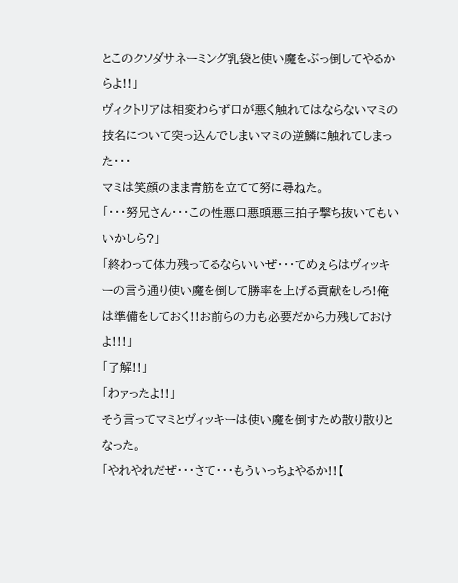とこのクソダサネーミング乳袋と使い魔をぶっ倒してやるからよ!!」
ヴィクトリアは相変わらず口が悪く触れてはならないマミの技名について突っ込んでしまいマミの逆鱗に触れてしまった・・・
マミは笑顔のまま青筋を立てて努に尋ねた。
「・・・努兄さん・・・この性悪口悪頭悪三拍子撃ち抜いてもいいかしら?」
「終わって体力残ってるならいいぜ・・・てめぇらはヴィッキーの言う通り使い魔を倒して勝率を上げる貢献をしろ!俺は準備をしておく!!お前らの力も必要だから力残しておけよ!!!」
「了解!!」
「わァったよ!!」
そう言ってマミとヴィッキーは使い魔を倒すため散り散りとなった。
「やれやれだぜ・・・さて・・・もういっちょやるか!!【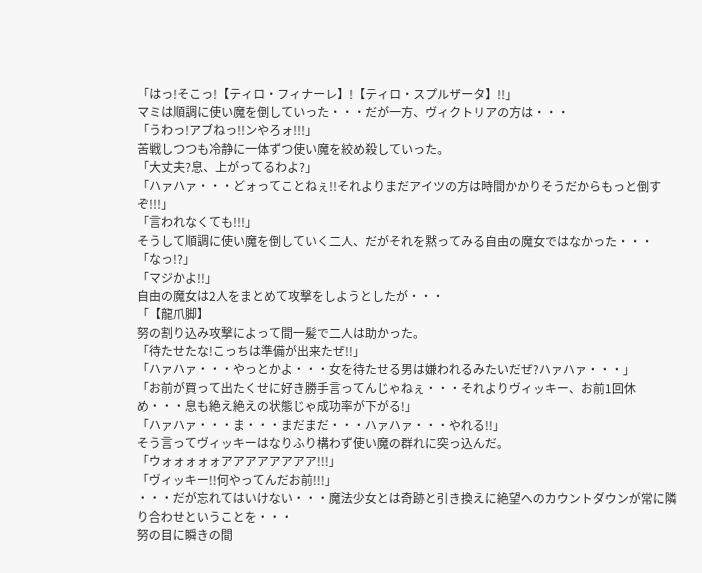「はっ!そこっ!【ティロ・フィナーレ】!【ティロ・スプルザータ】!!」
マミは順調に使い魔を倒していった・・・だが一方、ヴィクトリアの方は・・・
「うわっ!アブねっ!!ンやろォ!!!」
苦戦しつつも冷静に一体ずつ使い魔を絞め殺していった。
「大丈夫?息、上がってるわよ?」
「ハァハァ・・・どォってことねぇ!!それよりまだアイツの方は時間かかりそうだからもっと倒すぞ!!!」
「言われなくても!!!」
そうして順調に使い魔を倒していく二人、だがそれを黙ってみる自由の魔女ではなかった・・・
「なっ!?」
「マジかよ!!」
自由の魔女は2人をまとめて攻撃をしようとしたが・・・
「【龍爪脚】
努の割り込み攻撃によって間一髪で二人は助かった。
「待たせたな!こっちは準備が出来たぜ!!」
「ハァハァ・・・やっとかよ・・・女を待たせる男は嫌われるみたいだぜ?ハァハァ・・・」
「お前が買って出たくせに好き勝手言ってんじゃねぇ・・・それよりヴィッキー、お前1回休め・・・息も絶え絶えの状態じゃ成功率が下がる!」
「ハァハァ・・・ま・・・まだまだ・・・ハァハァ・・・やれる!!」
そう言ってヴィッキーはなりふり構わず使い魔の群れに突っ込んだ。
「ウォォォォォアアアアアアアア!!!」
「ヴィッキー!!何やってんだお前!!!」
・・・だが忘れてはいけない・・・魔法少女とは奇跡と引き換えに絶望へのカウントダウンが常に隣り合わせということを・・・
努の目に瞬きの間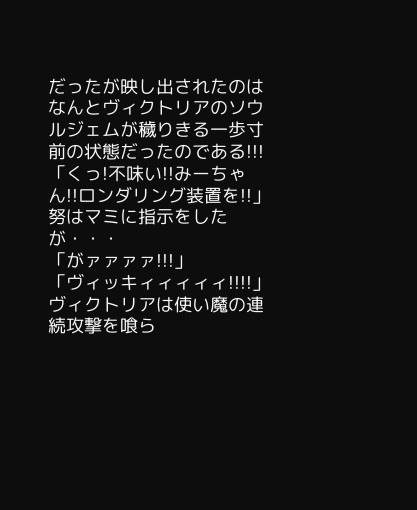だったが映し出されたのはなんとヴィクトリアのソウルジェムが穢りきる一歩寸前の状態だったのである!!!
「くっ!不味い!!みーちゃん!!ロンダリング装置を!!」
努はマミに指示をしたが・・・
「がァァァァ!!!」
「ヴィッキィィィィィ!!!!」
ヴィクトリアは使い魔の連続攻撃を喰ら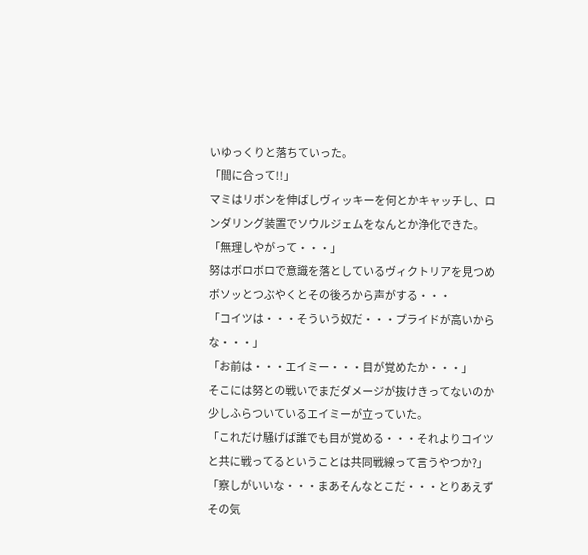いゆっくりと落ちていった。
「間に合って!!」
マミはリボンを伸ばしヴィッキーを何とかキャッチし、ロンダリング装置でソウルジェムをなんとか浄化できた。
「無理しやがって・・・」
努はボロボロで意識を落としているヴィクトリアを見つめボソッとつぶやくとその後ろから声がする・・・
「コイツは・・・そういう奴だ・・・プライドが高いからな・・・」
「お前は・・・エイミー・・・目が覚めたか・・・」
そこには努との戦いでまだダメージが抜けきってないのか少しふらついているエイミーが立っていた。
「これだけ騒げば誰でも目が覚める・・・それよりコイツと共に戦ってるということは共同戦線って言うやつか?」
「察しがいいな・・・まあそんなとこだ・・・とりあえずその気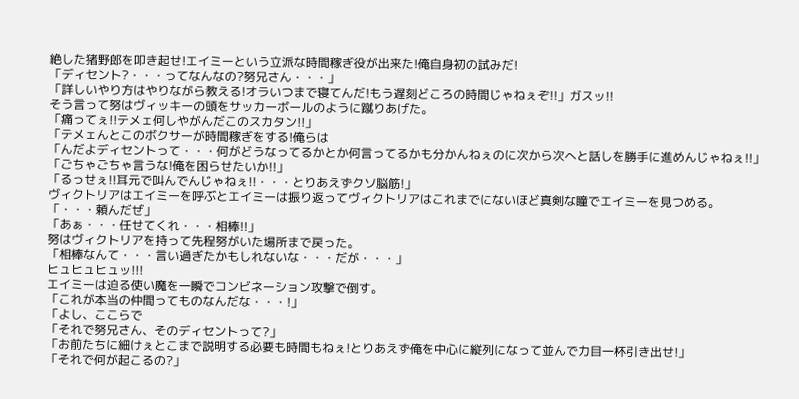絶した猪野郎を叩き起せ!エイミーという立派な時間稼ぎ役が出来た!俺自身初の試みだ!
「ディセント?・・・ってなんなの?努兄さん・・・」
「詳しいやり方はやりながら教える!オラいつまで寝てんだ!もう遅刻どころの時間じゃねぇぞ!!」ガスッ!!
そう言って努はヴィッキーの頭をサッカーボールのように蹴りあげた。
「痛ってぇ!!テメェ何しやがんだこのスカタン!!」
「テメェんとこのボクサーが時間稼ぎをする!俺らは
「んだよディセントって・・・何がどうなってるかとか何言ってるかも分かんねぇのに次から次へと話しを勝手に進めんじゃねぇ!!」
「ごちゃごちゃ言うな!俺を困らせたいか!!」
「るっせぇ!!耳元で叫んでんじゃねぇ!!・・・とりあえずクソ脳筋!」
ヴィクトリアはエイミーを呼ぶとエイミーは振り返ってヴィクトリアはこれまでにないほど真剣な瞳でエイミーを見つめる。
「・・・頼んだぜ」
「あぁ・・・任せてくれ・・・相棒!!」
努はヴィクトリアを持って先程努がいた場所まで戻った。
「相棒なんて・・・言い過ぎたかもしれないな・・・だが・・・」
ヒュヒュヒュッ!!!
エイミーは迫る使い魔を一瞬でコンビネーション攻撃で倒す。
「これが本当の仲間ってものなんだな・・・!」
「よし、ここらで
「それで努兄さん、そのディセントって?」
「お前たちに細けぇとこまで説明する必要も時間もねぇ!とりあえず俺を中心に縦列になって並んで力目一杯引き出せ!」
「それで何が起こるの?」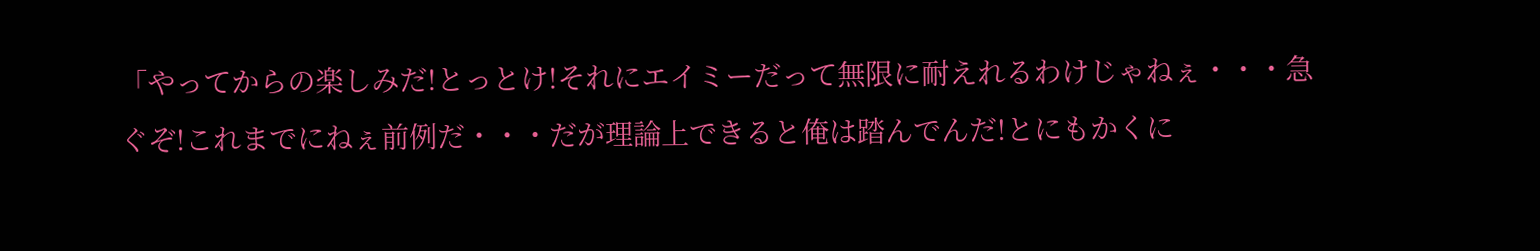「やってからの楽しみだ!とっとけ!それにエイミーだって無限に耐えれるわけじゃねぇ・・・急ぐぞ!これまでにねぇ前例だ・・・だが理論上できると俺は踏んでんだ!とにもかくに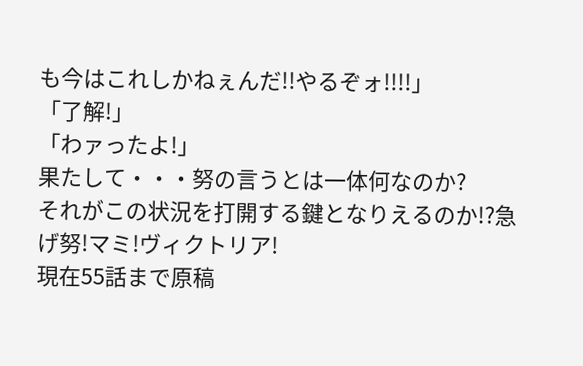も今はこれしかねぇんだ!!やるぞォ!!!!」
「了解!」
「わァったよ!」
果たして・・・努の言うとは一体何なのか?
それがこの状況を打開する鍵となりえるのか!?急げ努!マミ!ヴィクトリア!
現在55話まで原稿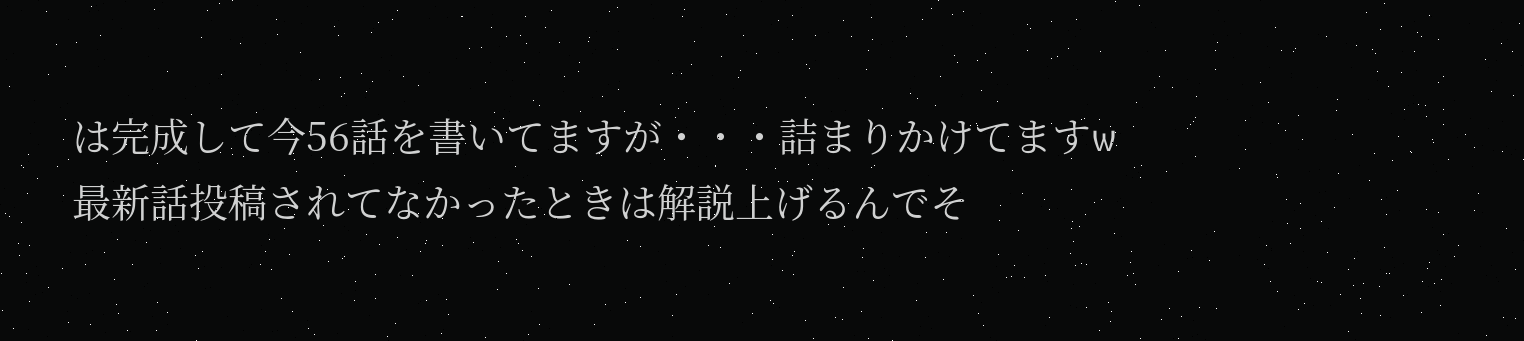は完成して今56話を書いてますが・・・詰まりかけてますw
最新話投稿されてなかったときは解説上げるんでそ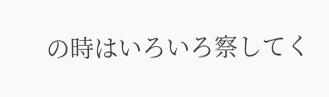の時はいろいろ察してく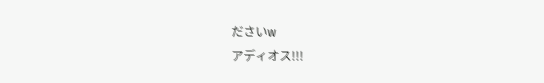ださいw
アディオス!!!